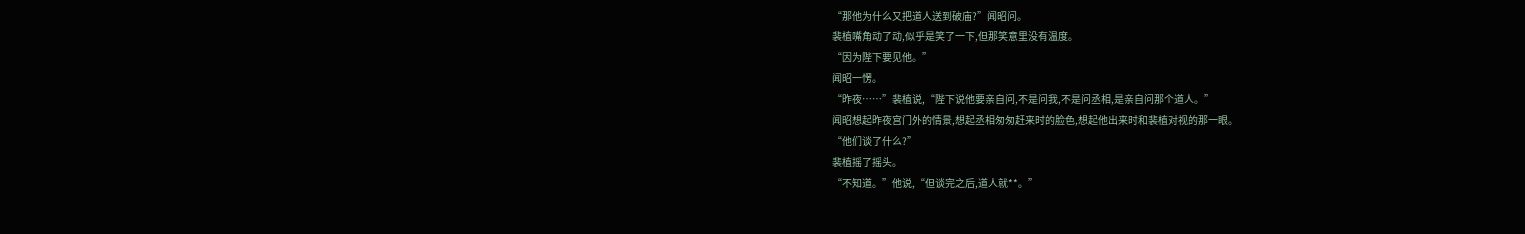“那他为什么又把道人送到破庙?”闻昭问。
裴植嘴角动了动,似乎是笑了一下,但那笑意里没有温度。
“因为陛下要见他。”
闻昭一愣。
“昨夜……”裴植说,“陛下说他要亲自问,不是问我,不是问丞相,是亲自问那个道人。”
闻昭想起昨夜宫门外的情景,想起丞相匆匆赶来时的脸色,想起他出来时和裴植对视的那一眼。
“他们谈了什么?”
裴植摇了摇头。
“不知道。”他说,“但谈完之后,道人就**。”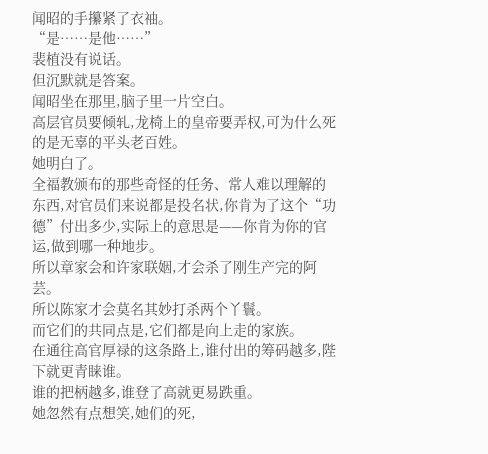闻昭的手攥紧了衣袖。
“是……是他……”
裴植没有说话。
但沉默就是答案。
闻昭坐在那里,脑子里一片空白。
高层官员要倾轧,龙椅上的皇帝要弄权,可为什么死的是无辜的平头老百姓。
她明白了。
全福教颁布的那些奇怪的任务、常人难以理解的东西,对官员们来说都是投名状,你肯为了这个“功德”付出多少,实际上的意思是——你肯为你的官运,做到哪一种地步。
所以章家会和许家联姻,才会杀了刚生产完的阿芸。
所以陈家才会莫名其妙打杀两个丫鬟。
而它们的共同点是,它们都是向上走的家族。
在通往高官厚禄的这条路上,谁付出的筹码越多,陛下就更青睐谁。
谁的把柄越多,谁登了高就更易跌重。
她忽然有点想笑,她们的死,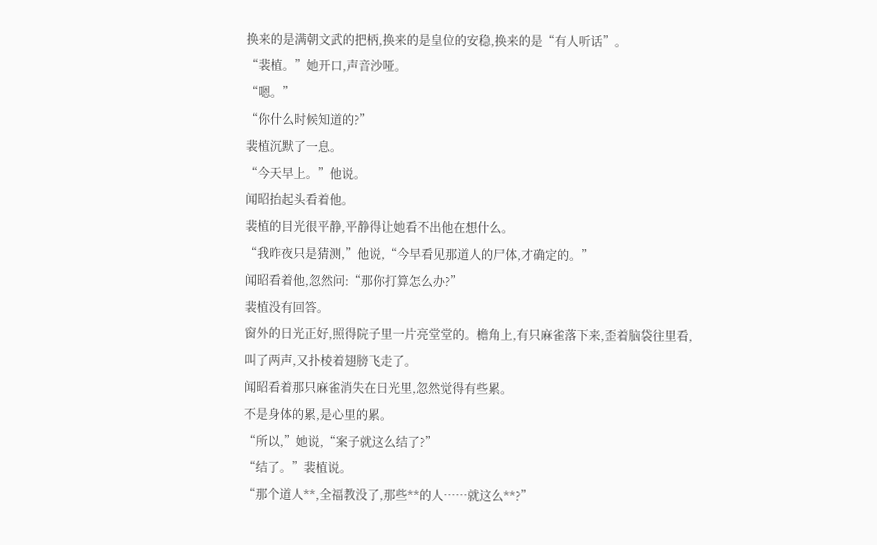换来的是满朝文武的把柄,换来的是皇位的安稳,换来的是“有人听话”。
“裴植。”她开口,声音沙哑。
“嗯。”
“你什么时候知道的?”
裴植沉默了一息。
“今天早上。”他说。
闻昭抬起头看着他。
裴植的目光很平静,平静得让她看不出他在想什么。
“我昨夜只是猜测,”他说,“今早看见那道人的尸体,才确定的。”
闻昭看着他,忽然问:“那你打算怎么办?”
裴植没有回答。
窗外的日光正好,照得院子里一片亮堂堂的。檐角上,有只麻雀落下来,歪着脑袋往里看,叫了两声,又扑棱着翅膀飞走了。
闻昭看着那只麻雀消失在日光里,忽然觉得有些累。
不是身体的累,是心里的累。
“所以,”她说,“案子就这么结了?”
“结了。”裴植说。
“那个道人**,全福教没了,那些**的人……就这么**?”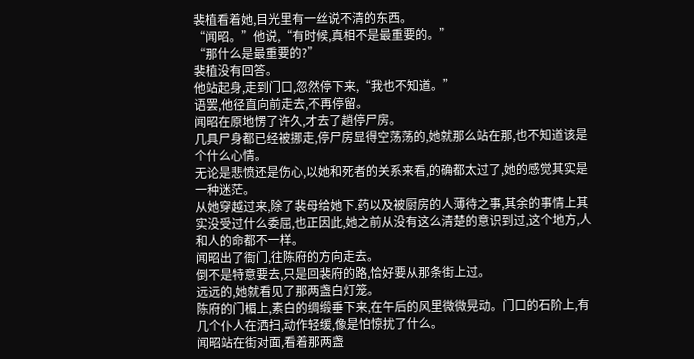裴植看着她,目光里有一丝说不清的东西。
“闻昭。”他说,“有时候,真相不是最重要的。”
“那什么是最重要的?”
裴植没有回答。
他站起身,走到门口,忽然停下来,“我也不知道。”
语罢,他径直向前走去,不再停留。
闻昭在原地愣了许久,才去了趟停尸房。
几具尸身都已经被挪走,停尸房显得空荡荡的,她就那么站在那,也不知道该是个什么心情。
无论是悲愤还是伤心,以她和死者的关系来看,的确都太过了,她的感觉其实是一种迷茫。
从她穿越过来,除了裴母给她下.药以及被厨房的人薄待之事,其余的事情上其实没受过什么委屈,也正因此,她之前从没有这么清楚的意识到过,这个地方,人和人的命都不一样。
闻昭出了衙门,往陈府的方向走去。
倒不是特意要去,只是回裴府的路,恰好要从那条街上过。
远远的,她就看见了那两盏白灯笼。
陈府的门楣上,素白的绸缎垂下来,在午后的风里微微晃动。门口的石阶上,有几个仆人在洒扫,动作轻缓,像是怕惊扰了什么。
闻昭站在街对面,看着那两盏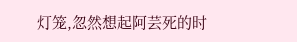灯笼,忽然想起阿芸死的时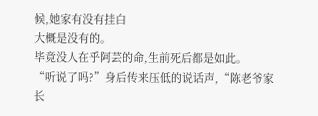候,她家有没有挂白
大概是没有的。
毕竟没人在乎阿芸的命,生前死后都是如此。
“听说了吗?”身后传来压低的说话声,“陈老爷家长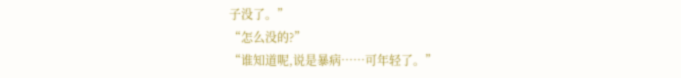子没了。”
“怎么没的?”
“谁知道呢,说是暴病……可年轻了。”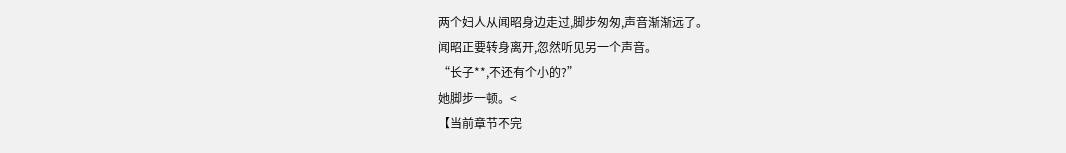两个妇人从闻昭身边走过,脚步匆匆,声音渐渐远了。
闻昭正要转身离开,忽然听见另一个声音。
“长子**,不还有个小的?”
她脚步一顿。<
【当前章节不完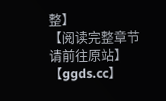整】
【阅读完整章节请前往原站】
【ggds.cc】